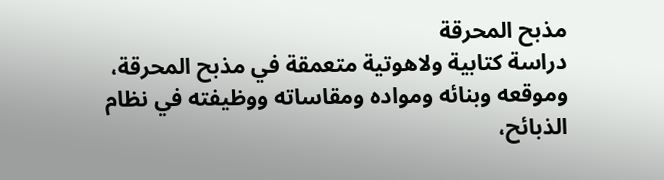مذبح المحرقة
دراسة كتابية ولاهوتية متعمقة في مذبح المحرقة، وموقعه وبنائه ومواده ومقاساته ووظيفته في نظام الذبائح،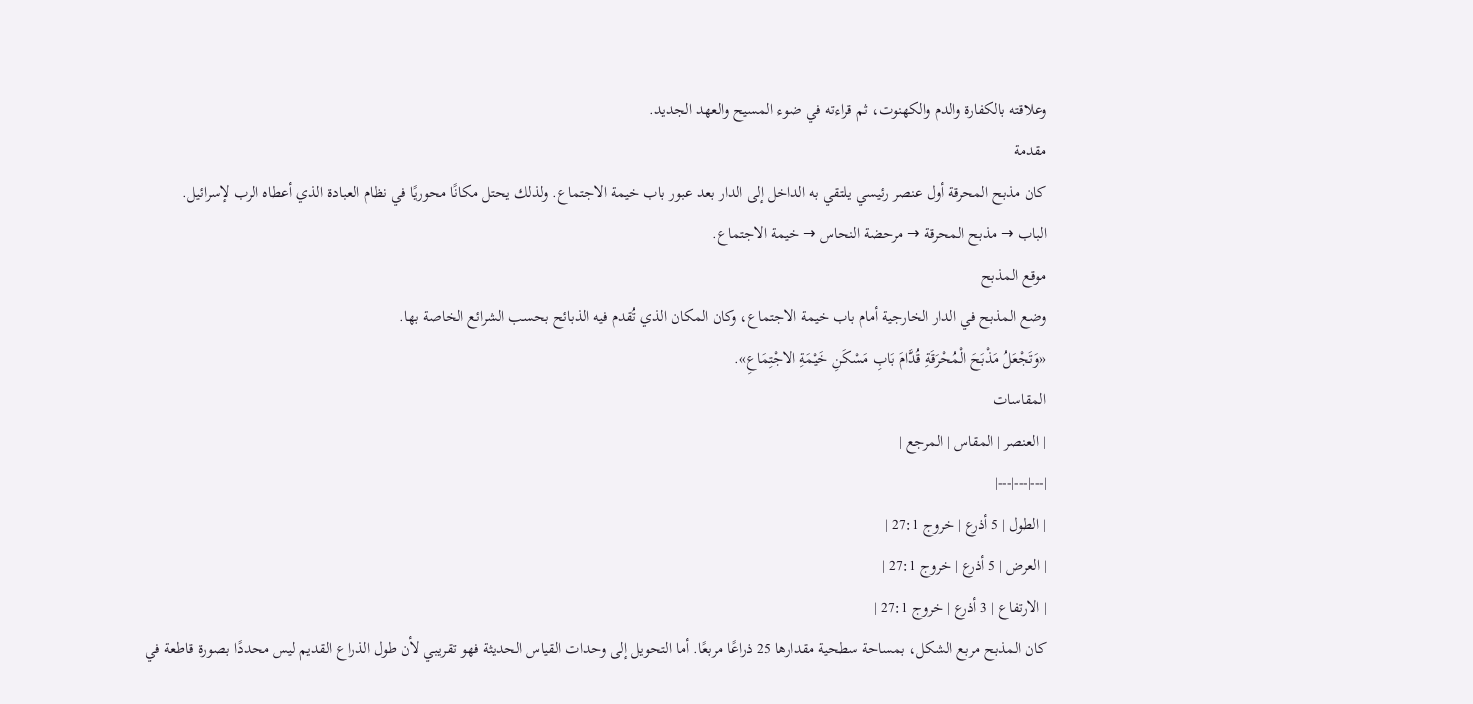وعلاقته بالكفارة والدم والكهنوت، ثم قراءته في ضوء المسيح والعهد الجديد.
مقدمة
كان مذبح المحرقة أول عنصر رئيسي يلتقي به الداخل إلى الدار بعد عبور باب خيمة الاجتماع. ولذلك يحتل مكانًا محوريًا في نظام العبادة الذي أعطاه الرب لإسرائيل.
الباب → مذبح المحرقة → مرحضة النحاس → خيمة الاجتماع.
موقع المذبح
وضع المذبح في الدار الخارجية أمام باب خيمة الاجتماع، وكان المكان الذي تُقدم فيه الذبائح بحسب الشرائع الخاصة بها.
«وَتَجْعَلُ مَذْبَحَ الْمُحْرَقَةِ قُدَّامَ بَابِ مَسْكَنِ خَيْمَةِ الاجْتِمَاعِ».
المقاسات
| العنصر | المقاس | المرجع |
|---|---|---|
| الطول | 5 أذرع | خروج 27:1 |
| العرض | 5 أذرع | خروج 27:1 |
| الارتفاع | 3 أذرع | خروج 27:1 |
كان المذبح مربع الشكل، بمساحة سطحية مقدارها 25 ذراعًا مربعًا. أما التحويل إلى وحدات القياس الحديثة فهو تقريبي لأن طول الذراع القديم ليس محددًا بصورة قاطعة في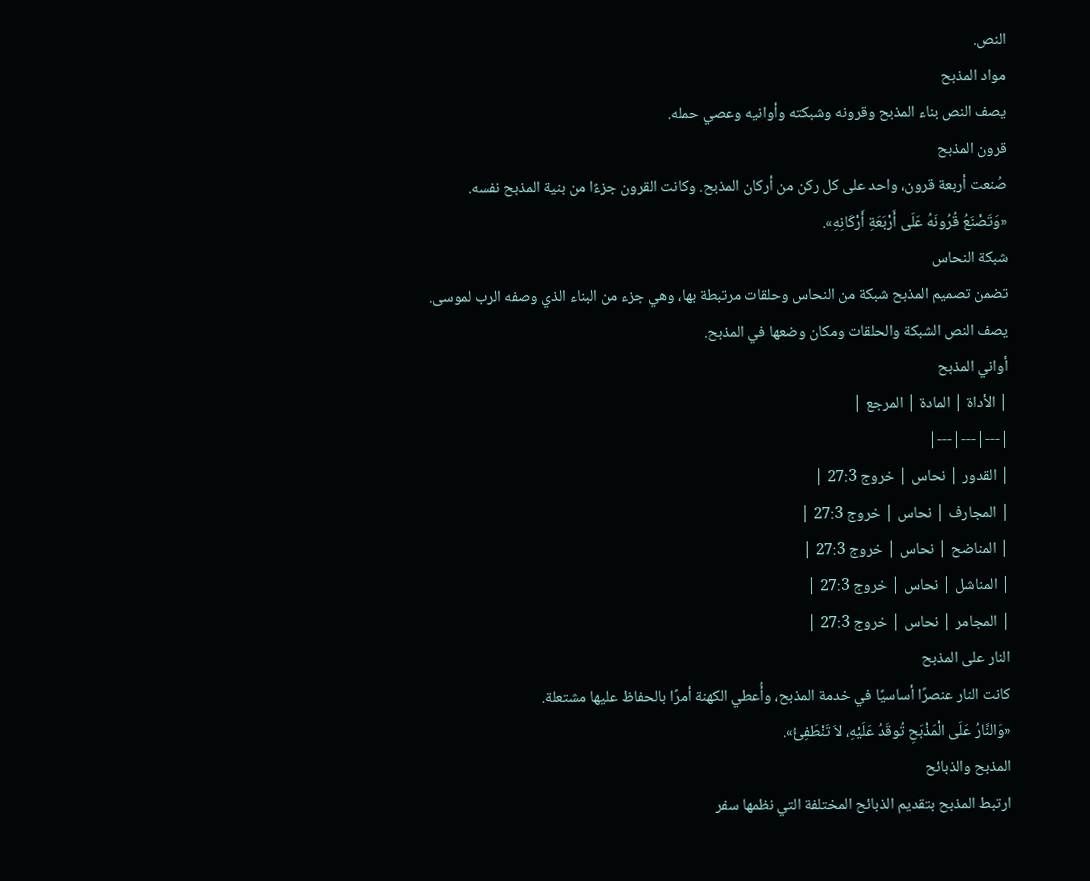النص.
مواد المذبح
يصف النص بناء المذبح وقرونه وشبكته وأوانيه وعصي حمله.
قرون المذبح
صُنعت أربعة قرون، واحد على كل ركن من أركان المذبح. وكانت القرون جزءًا من بنية المذبح نفسه.
«وَتَصْنَعُ قُرُونَهُ عَلَى أَرْبَعَةِ أَرْكَانِهِ».
شبكة النحاس
تضمن تصميم المذبح شبكة من النحاس وحلقات مرتبطة بها، وهي جزء من البناء الذي وصفه الرب لموسى.
يصف النص الشبكة والحلقات ومكان وضعها في المذبح.
أواني المذبح
| الأداة | المادة | المرجع |
|---|---|---|
| القدور | نحاس | خروج 27:3 |
| المجارف | نحاس | خروج 27:3 |
| المناضح | نحاس | خروج 27:3 |
| المناشل | نحاس | خروج 27:3 |
| المجامر | نحاس | خروج 27:3 |
النار على المذبح
كانت النار عنصرًا أساسيًا في خدمة المذبح، وأُعطي الكهنة أمرًا بالحفاظ عليها مشتعلة.
«وَالنَّارُ عَلَى الْمَذْبَحِ تُوقَدُ عَلَيْهِ، لاَ تَنْطَفِئُ».
المذبح والذبائح
ارتبط المذبح بتقديم الذبائح المختلفة التي نظمها سفر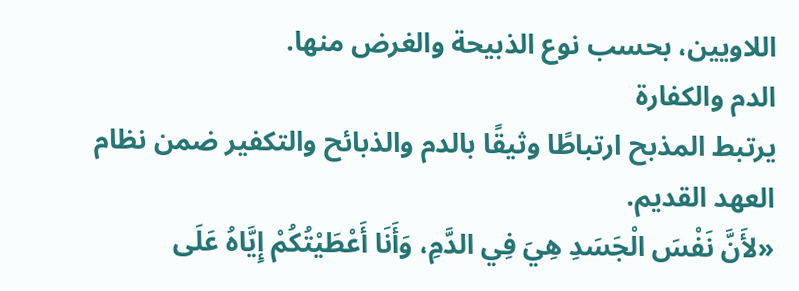اللاويين، بحسب نوع الذبيحة والغرض منها.
الدم والكفارة
يرتبط المذبح ارتباطًا وثيقًا بالدم والذبائح والتكفير ضمن نظام العهد القديم.
«لأَنَّ نَفْسَ الْجَسَدِ هِيَ فِي الدَّمِ، وَأَنَا أَعْطَيْتُكُمْ إِيَّاهُ عَلَى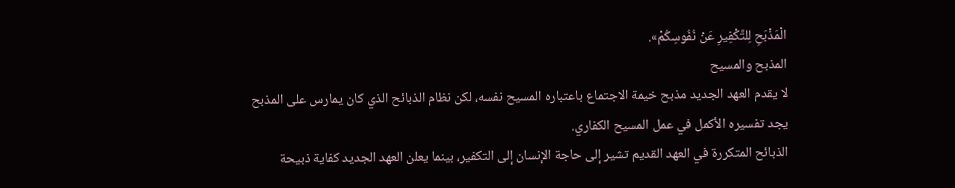الْمَذْبَحِ لِلتَّكْفِيرِ عَنْ نُفُوسِكُمْ».
المذبح والمسيح
لا يقدم العهد الجديد مذبح خيمة الاجتماع باعتباره المسيح نفسه، لكن نظام الذبائح الذي كان يمارس على المذبح يجد تفسيره الأكمل في عمل المسيح الكفاري.
الذبائح المتكررة في العهد القديم تشير إلى حاجة الإنسان إلى التكفير، بينما يعلن العهد الجديد كفاية ذبيحة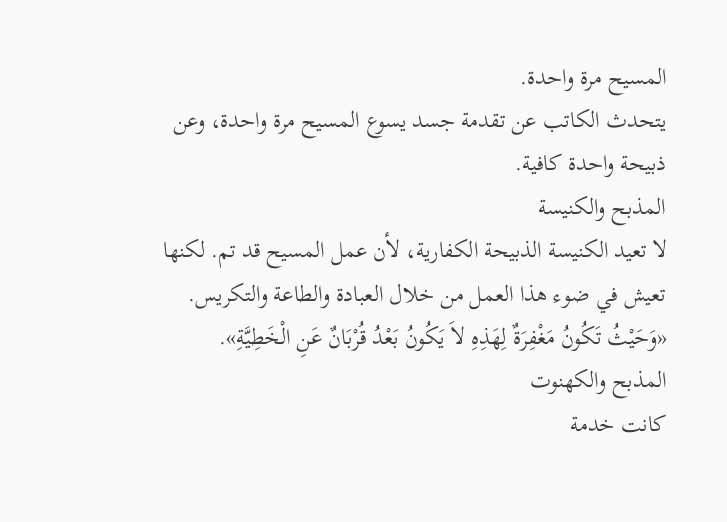المسيح مرة واحدة.
يتحدث الكاتب عن تقدمة جسد يسوع المسيح مرة واحدة، وعن ذبيحة واحدة كافية.
المذبح والكنيسة
لا تعيد الكنيسة الذبيحة الكفارية، لأن عمل المسيح قد تم. لكنها تعيش في ضوء هذا العمل من خلال العبادة والطاعة والتكريس.
«وَحَيْثُ تَكُونُ مَغْفِرَةٌ لِهَذِهِ لاَ يَكُونُ بَعْدُ قُرْبَانٌ عَنِ الْخَطِيَّةِ».
المذبح والكهنوت
كانت خدمة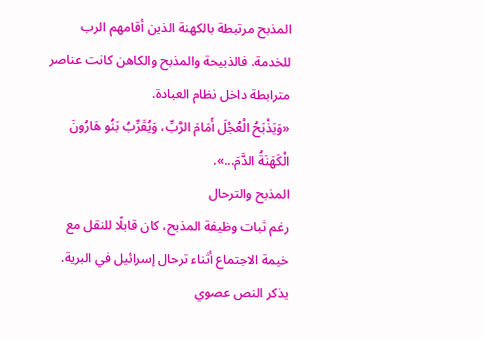المذبح مرتبطة بالكهنة الذين أقامهم الرب للخدمة. فالذبيحة والمذبح والكاهن كانت عناصر مترابطة داخل نظام العبادة.
«وَيَذْبَحُ الْعُجْلَ أَمَامَ الرَّبِّ، وَيُقَرِّبُ بَنُو هَارُونَ الْكَهَنَةُ الدَّمَ...».
المذبح والترحال
رغم ثبات وظيفة المذبح، كان قابلًا للنقل مع خيمة الاجتماع أثناء ترحال إسرائيل في البرية.
يذكر النص عصوي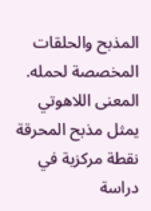المذبح والحلقات المخصصة لحمله.
المعنى اللاهوتي
يمثل مذبح المحرقة نقطة مركزية في دراسة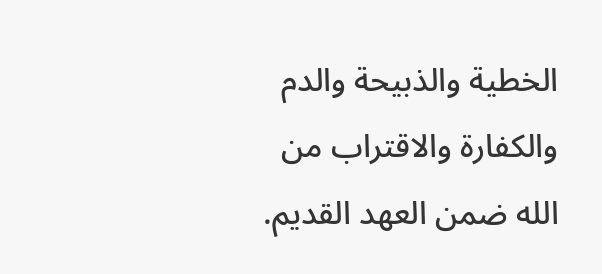الخطية والذبيحة والدم والكفارة والاقتراب من الله ضمن العهد القديم.